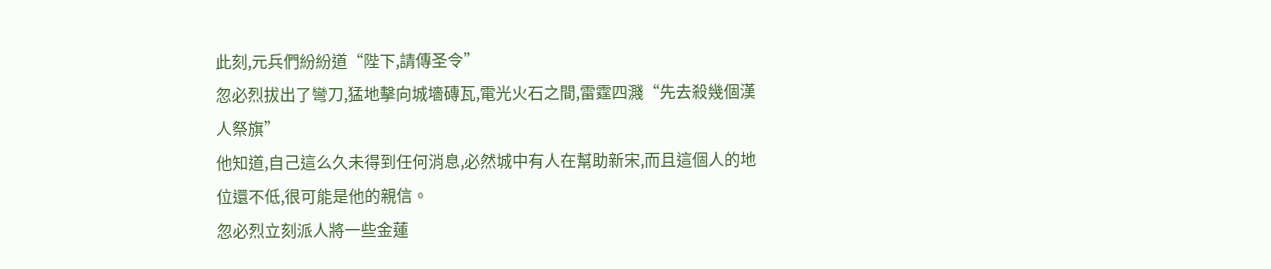此刻,元兵們紛紛道“陛下,請傳圣令”
忽必烈拔出了彎刀,猛地擊向城墻磚瓦,電光火石之間,雷霆四濺“先去殺幾個漢人祭旗”
他知道,自己這么久未得到任何消息,必然城中有人在幫助新宋,而且這個人的地位還不低,很可能是他的親信。
忽必烈立刻派人將一些金蓮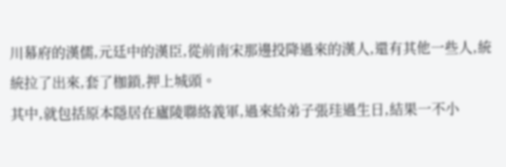川幕府的漢儒,元廷中的漢臣,從前南宋那邊投降過來的漢人,還有其他一些人,統統拉了出來,套了枷鎖,押上城頭。
其中,就包括原本隱居在廬陵聯絡義軍,過來給弟子張珪過生日,結果一不小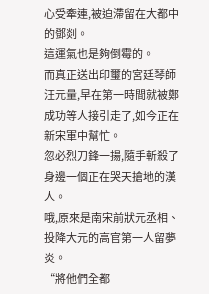心受牽連,被迫滯留在大都中的鄧剡。
這運氣也是夠倒霉的。
而真正送出印璽的宮廷琴師汪元量,早在第一時間就被鄭成功等人接引走了,如今正在新宋軍中幫忙。
忽必烈刀鋒一揚,隨手斬殺了身邊一個正在哭天搶地的漢人。
哦,原來是南宋前狀元丞相、投降大元的高官第一人留夢炎。
“將他們全都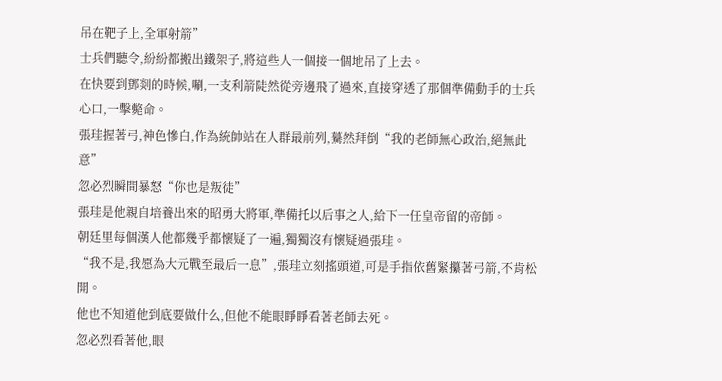吊在靶子上,全軍射箭”
士兵們聽令,紛紛都搬出鐵架子,將這些人一個接一個地吊了上去。
在快要到鄧剡的時候,唰,一支利箭陡然從旁邊飛了過來,直接穿透了那個準備動手的士兵心口,一擊斃命。
張珪握著弓,神色慘白,作為統帥站在人群最前列,驀然拜倒“我的老師無心政治,絕無此意”
忽必烈瞬間暴怒“你也是叛徒”
張珪是他親自培養出來的昭勇大將軍,準備托以后事之人,給下一任皇帝留的帝師。
朝廷里每個漢人他都幾乎都懷疑了一遍,獨獨沒有懷疑過張珪。
“我不是,我愿為大元戰至最后一息”,張珪立刻搖頭道,可是手指依舊緊攥著弓箭,不肯松開。
他也不知道他到底要做什么,但他不能眼睜睜看著老師去死。
忽必烈看著他,眼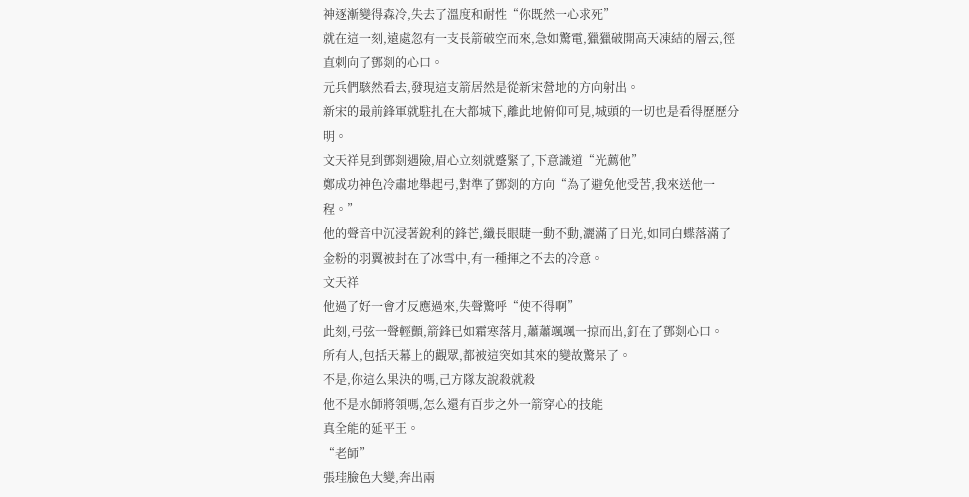神逐漸變得森冷,失去了溫度和耐性“你既然一心求死”
就在這一刻,遠處忽有一支長箭破空而來,急如驚電,獵獵破開高天凍結的層云,徑直刺向了鄧剡的心口。
元兵們駭然看去,發現這支箭居然是從新宋營地的方向射出。
新宋的最前鋒軍就駐扎在大都城下,離此地俯仰可見,城頭的一切也是看得歷歷分明。
文天祥見到鄧剡遇險,眉心立刻就蹙緊了,下意識道“光薦他”
鄭成功神色冷肅地舉起弓,對準了鄧剡的方向“為了避免他受苦,我來送他一程。”
他的聲音中沉浸著銳利的鋒芒,纖長眼睫一動不動,灑滿了日光,如同白蝶落滿了金粉的羽翼被封在了冰雪中,有一種揮之不去的冷意。
文天祥
他過了好一會才反應過來,失聲驚呼“使不得啊”
此刻,弓弦一聲輕顫,箭鋒已如霜寒落月,蕭蕭颯颯一掠而出,釘在了鄧剡心口。
所有人,包括天幕上的觀眾,都被這突如其來的變故驚呆了。
不是,你這么果決的嗎,己方隊友說殺就殺
他不是水師將領嗎,怎么還有百步之外一箭穿心的技能
真全能的延平王。
“老師”
張珪臉色大變,奔出兩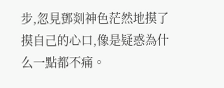步,忽見鄧剡神色茫然地摸了摸自己的心口,像是疑惑為什么一點都不痛。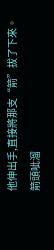他伸出手,直接將那支“箭”拔了下來。
箭頭呲溜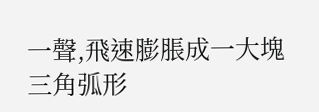一聲,飛速膨脹成一大塊三角弧形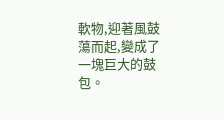軟物,迎著風鼓蕩而起,變成了一塊巨大的鼓包。